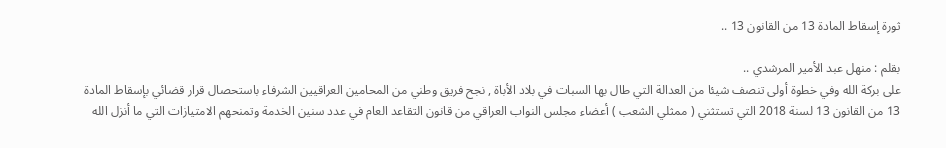ثورة إسقاط المادة 13 من القانون 13 ..

بقلم : منهل عبد الأمير المرشدي ..
على بركة الله وفي خطوة أولى تنصف شيئا من العدالة التي طال بها السبات في بلاد الأباة , نجح فريق وطني من المحامين العراقيين الشرفاء باستحصال قرار قضائي بإسقاط المادة 13 من القانون 13 لسنة 2018 التي تستثني ( ممثلي الشعب ) أعضاء مجلس النواب العراقي من قانون التقاعد العام في عدد سنين الخدمة وتمنحهم الامتيازات التي ما أنزل الله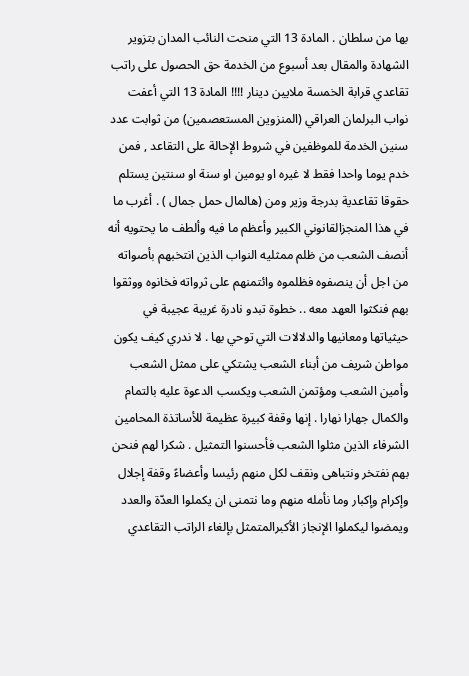بها من سلطان . المادة 13 التي منحت النائب المدان بتزوير الشهادة والمقال بعد أسبوع من الخدمة حق الحصول على راتب تقاعدي قرابة الخمسة ملايين دينار !!!! المادة 13 التي أعفت نواب البرلمان العراقي (المنزوين المستعصمين) من ثوابت عدد سنين الخدمة للموظفين في شروط الإحالة على التقاعد , فمن خدم يوما واحدا فقط لا غيره او يومين او سنة او سنتين يستلم حقوقا تقاعدية بدرجة وزير ومن (هالمال حمل جمال ) . أغرب ما في هذا المنجزالقانوني الكبير وأعظم ما فيه وألطف ما يحتويه أنه أنصف الشعب من ظلم ممثليه النواب الذين انتخبهم بأصواته من اجل أن ينصفوه فظلموه وائتمنهم على ثرواته فخانوه ووثقوا بهم فنكثوا العهد معه .. خطوة تبدو نادرة غريبة عجيبة في حيثياتها ومعانيها والدلالات التي توحي بها . لا ندري كيف يكون مواطن شريف من أبناء الشعب يشتكي على ممثل الشعب وأمين الشعب ومؤتمن الشعب ويكسب الدعوة عليه بالتمام والكمال جهارا نهارا . إنها وقفة كبيرة عظيمة للأساتذة المحامين الشرفاء الذين مثلوا الشعب فأحسنوا التمثيل . شكرا لهم فنحن بهم نفتخر ونتباهى ونقف لكل منهم رئيسا وأعضاءً وقفة إجلال وإكرام وإكبار وما نأمله منهم وما نتمنى ان يكملوا العدّة والعدد ويمضوا ليكملوا الإنجاز الأكبرالمتمثل بإلغاء الراتب التقاعدي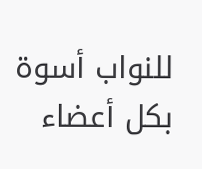للنواب أسوة بكل أعضاء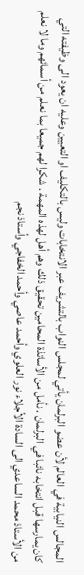المجالس النيابية في العالم لأن عضو البرلمان يأتي لمجلس النواب بالتشريف عبر الانتخابات وليس بالتكليف او التعيين وعليه ان يعود الى وظيفته التي كان يمارسها قبل انتخابه نائبا في البرلمان . نأمل من الأساتذة المحامين تحقيق ذلك وهم أهل لهذه المهمة . شكرا لهم جميعا بما نعلم من أسمائهم وما لا نعلم من الأستاذ محمد الساعدي الى السادة الأجلاء نور العلوي وأحمد عاصي وأحمد الخفاجي وأستاذ نجم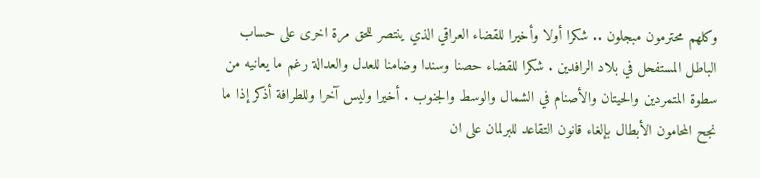وكلهم محترمون مبجلون .. شكرا أولا وأخيرا للقضاء العراقي الذي ينتصر للحق مرة اخرى على حساب الباطل المستفحل في بلاد الرافدين . شكرا للقضاء حصنا وسندا وضامنا للعدل والعدالة رغم ما يعانيه من سطوة المتمردين والحيتان والأصنام في الشمال والوسط والجنوب . أخيرا وليس آخرا وللطرافة أذكر إذا ما نجح المحامون الأبطال بإلغاء قانون التقاعد للبرلمان على ان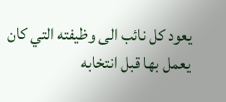يعود كل نائب الى وظيفته التي كان يعمل بها قبل انتخابه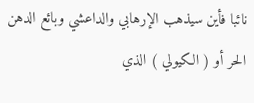نائبا فأين سيذهب الإرهابي والداعشي وبائع الدهن الحر أو ( الكيولي ) الذي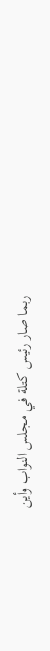ربما صار رئيس كتلة في مجلس النواب وأين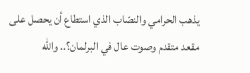يذهب الحرامي والنصّاب الذي استطاع أن يحصل على مقعد متقدم وصوت عال في البرلمان؟.. والله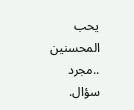يحب المحسنين ..مجرد سؤال.